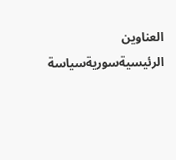العناوين الرئيسيةسوريةسياسة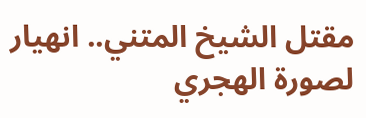مقتل الشيخ المتني.. انهيار لصورة الهجري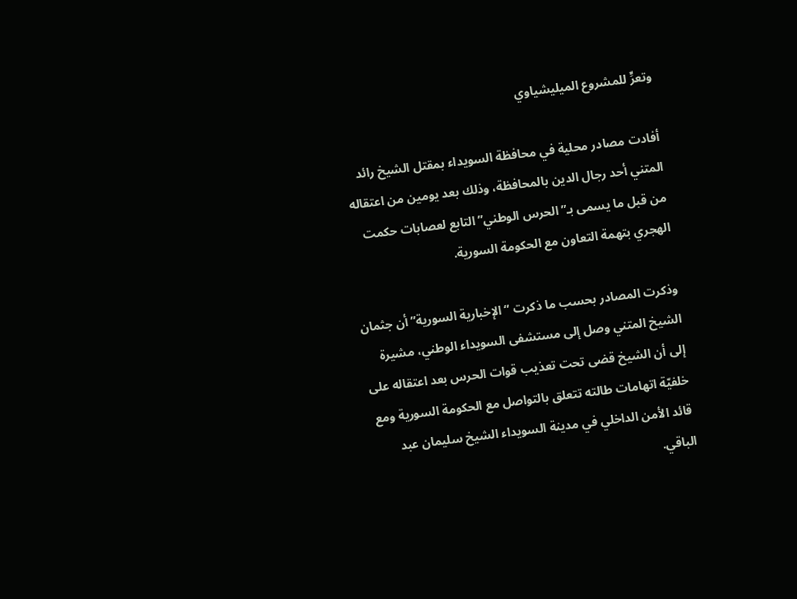وتعرٍّ للمشروع الميليشياوي

أفادت مصادر محلية في محافظة السويداء بمقتل الشيخ رائد المتني أحد رجال الدين بالمحافظة، وذلك بعد يومين من اعتقاله من قبل ما يسمى بـ”الحرس الوطني” التابع لعصابات حكمت الهجري بتهمة التعاون مع الحكومة السورية.

وذكرت المصادر بحسب ما ذكرت “الإخبارية السورية” أن جثمان الشيخ المتني وصل إلى مستشفى السويداء الوطني، مشيرة إلى أن الشيخ قضى تحت تعذيب قوات الحرس بعد اعتقاله على خلفيّة اتهامات طالته تتعلق بالتواصل مع الحكومة السورية ومع قائد الأمن الداخلي في مدينة السويداء الشيخ سليمان عبد الباقي.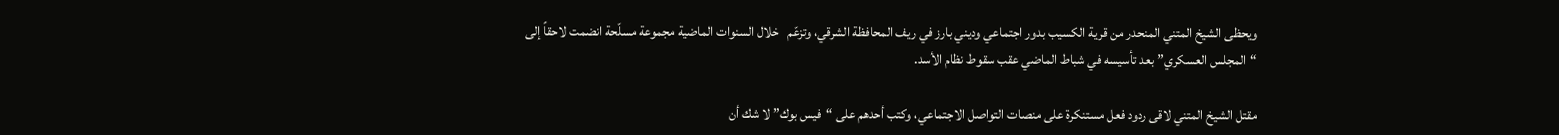ويحظى الشيخ المتني المنحدر من قرية الكسيب بدور اجتماعي وديني بارز في ريف المحافظة الشرقي، وتزعّم   خلال السنوات الماضية مجموعة مسلّحة انضمت لاحقاً إلى “المجلس العسكري” بعد تأسيسه في شباط الماضي عقب سقوط نظام الأسد.

مقتل الشيخ المتني لاقى ردود فعل مستنكرة على منصات التواصل الاجتماعي، وكتب أحدهم على “فيس بوك” لا شك أن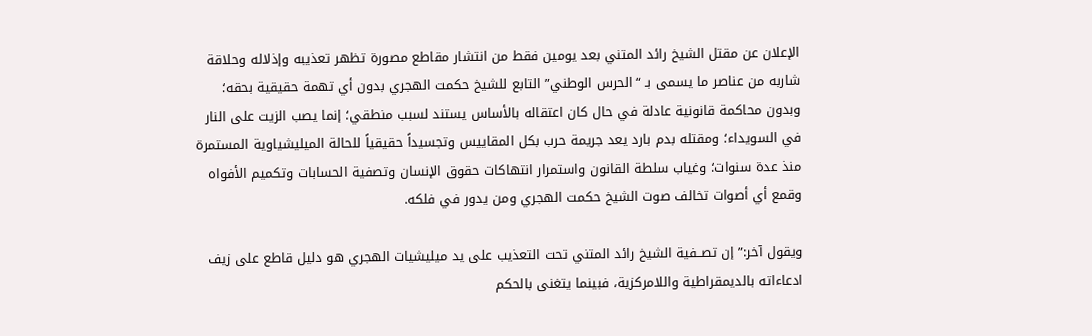الإعلان عن مقتل الشيخ رائد المتني بعد يومين فقط من انتشار مقاطع مصورة تظهر تعذيبه وإذلاله وحلاقة شاربه من عناصر ما يسمى بـ “الحرس الوطني” التابع للشيخ حكمت الهجري بدون أي تهمة حقيقية بحقه؛ وبدون محاكمة قانونية عادلة في حال كان اعتقاله بالأساس يستند لسبب منطقي؛ إنما يصب الزيت على النار في السويداء؛ ومقتله بدم بارد يعد جريمة حرب بكل المقاييس وتجسيداً حقيقياً للحالة الميليشياوية المستمرة منذ عدة سنوات؛ وغياب سلطة القانون واستمرار انتهاكات حقوق الإنسان وتصفية الحسابات وتكميم الأفواه وقمع أي أصوات تخالف صوت الشيخ حكمت الهجري ومن يدور في فلكه.

ويقول آخر:” إن تصــفية الشيخ رائد المتني تحت التعذيب على يد ميليشيات الهجري هو دليل قاطع على زيف ادعاءاته بالديمقراطية واللامركزية، فبينما يتغنى بالحكم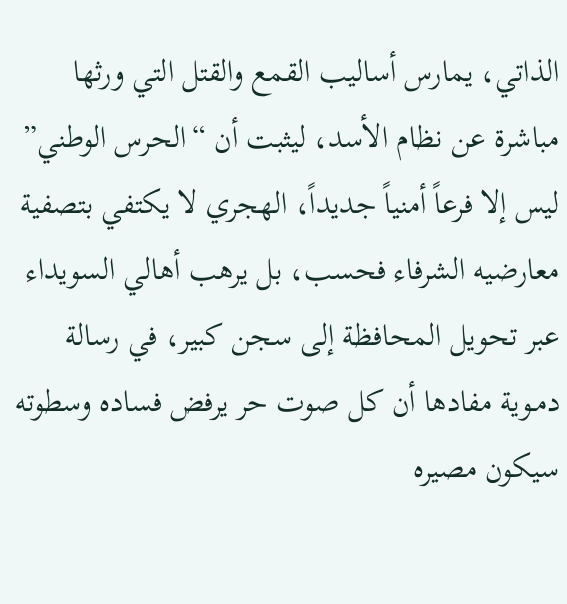الذاتي، يمارس أساليب القمع والقتل التي ورثها مباشرة عن نظام الأسد، ليثبت أن “الحرس الوطني” ليس إلا فرعاً أمنياً جديداً، الهجري لا يكتفي بتصفية معارضيه الشرفاء فحسب، بل يرهب أهالي السويداء عبر تحويل المحافظة إلى سجن كبير، في رسالة دمـوية مفادها أن كل صوت حر يرفض فساده وسطوته سيكون مصيره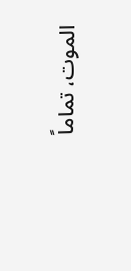الموت، تماماً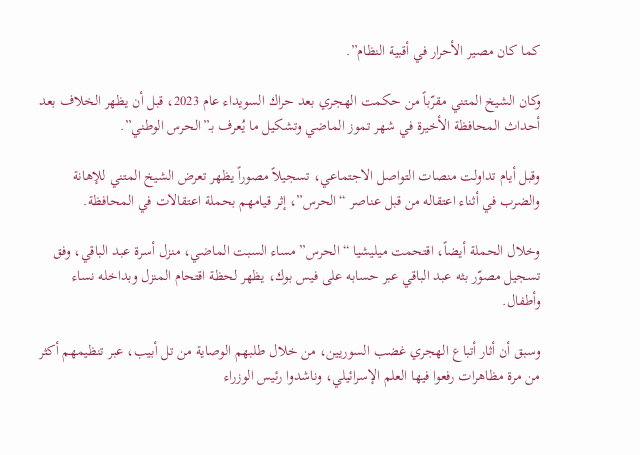كما كان مصير الأحرار في أقبية النظام”.

وكان الشيخ المتني مقرّباً من حكمت الهجري بعد حراك السويداء عام 2023، قبل أن يظهر الخلاف بعد أحداث المحافظة الأخيرة في شهر تموز الماضي وتشكيل ما يُعرف بـ”الحرس الوطني”.

وقبل أيام تداولت منصات التواصل الاجتماعي، تسجيلاً مصوراً يظهر تعرض الشيخ المتني للإهانة والضرب في أثناء اعتقاله من قبل عناصر “الحرس”، إثر قيامهم بحملة اعتقالات في المحافظة.

وخلال الحملة أيضاً، اقتحمت ميليشيا “الحرس” مساء السبت الماضي، منزل أسرة عبد الباقي، وفق تسجيل مصوّر بثه عبد الباقي عبر حسابه على فيس بوك، يظهر لحظة اقتحام المنزل وبداخله نساء وأطفال.

وسبق أن أثار أتباع الهجري غضب السوريين، من خلال طلبهم الوصاية من تل أبيب، عبر تنظيمهم أكثر من مرة مظاهرات رفعوا فيها العلم الإسرائيلي، وناشدوا رئيس الوزراء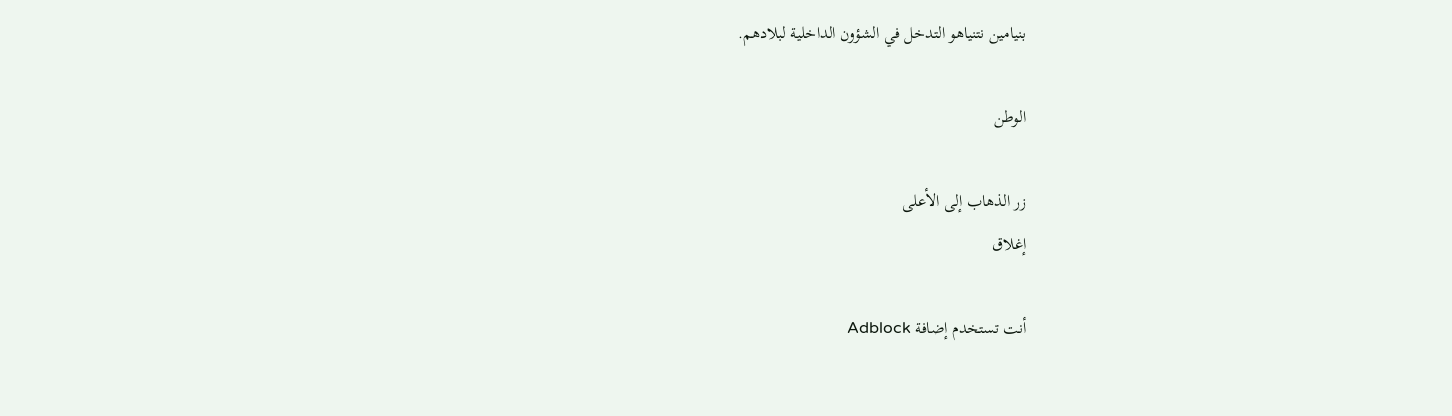بنيامين نتنياهو التدخل في الشؤون الداخلية لبلادهم.

الوطن

زر الذهاب إلى الأعلى
إغلاق

أنت تستخدم إضافة Adblock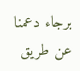برجاء دعمنا عن طريق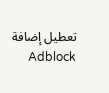تعطيل إضافة Adblock